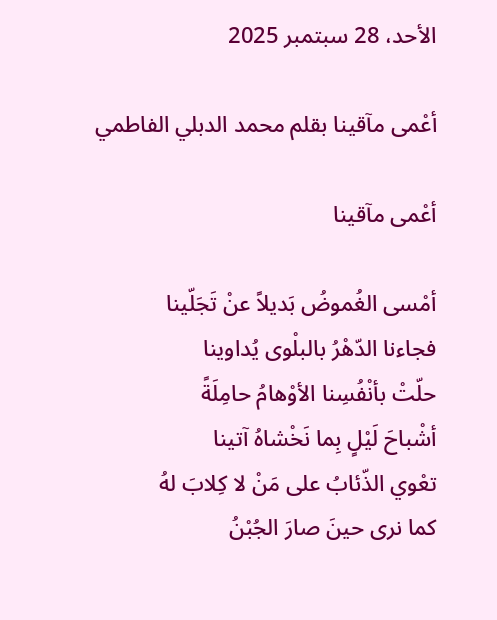الأحد، 28 سبتمبر 2025

أعْمى مآقينا بقلم محمد الدبلي الفاطمي

أعْمى مآقينا

أمْسى الغُموضُ بَديلاً عنْ تَجَلّينا
فجاءنا الدّهْرُ بالبلْوى يُداوينا
حلّتْ بأنْفُسِنا الأوْهامُ حامِلَةً
أشْباحَ لَيْلٍ بِما نَخْشاهُ آتينا
تعْوي الذّئابُ على مَنْ لا كِلابَ لهُ
كما نرى حينَ صارَ الجُبْنُ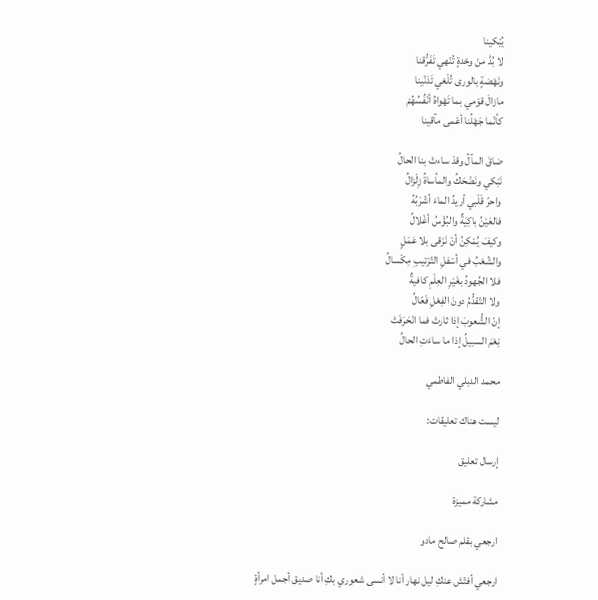يُبْكينا
لا بُدَّ منْ وحْدةٍ تُنْهي تَفَرُّقنا
ونَهْضةٍ بالورى تُلْغي تَدَنّينا
مازالَ قوْمي بما تَهْواهُ أنْفُسُهُمْ
كأنّما جَهْلُنا أعْمى مآقينا

ضاقَ المآلُ وقدْ ساءتْ بنا الحالُ
نَبْكي ونَضْحَكُ والمأساةُ زِلْزالُ
واحرّ قَلْبي أريدُ الماءَ أشْرَبُهُ
فالعَيْنُ باكِيَةٌ والبُؤْسُ أغْلالُ
وكيفَ يُمْكِنُ أنْ نَرْقى بلا عَمَلٍ
والشّعْبُ في أسْفلِ التّرْتيبِ مِكْسالُ
فلا الجُهودُ بغَيْرِ العِلْمِ كافيةٌ
ولا التّقدُّمُ دونَ الفِعْلِ فَعّالُ
إنّ الشُّعوبَ إذا ثارتْ فما انْحَرَفَتْ
نِعْمَ السبيلُ إذا ما ساءَتِ الحالُ

محمد الدبلي الفاطمي

ليست هناك تعليقات:

إرسال تعليق

مشاركة مميزة

ارجعي بقلم صالح مادو

ارجعي أفتّش عنكِ ليل نهار أنا لا أنسى شعوري بكِ أنا صديق أجمل امرأةٍ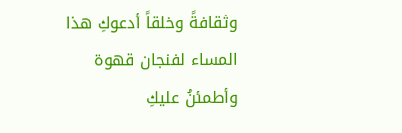وثقافةً وخلقاً أدعوكِ هذا المساء لفنجان قهوة وأطمئنُ عليكِ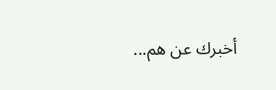أخبرك عن هم...